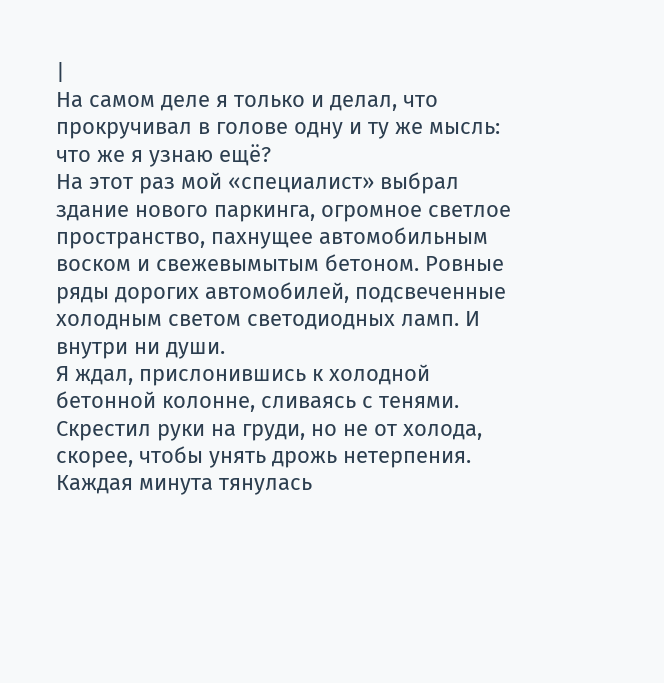|
На самом деле я только и делал, что прокручивал в голове одну и ту же мысль: что же я узнаю ещё?
На этот раз мой «специалист» выбрал здание нового паркинга, огромное светлое пространство, пахнущее автомобильным воском и свежевымытым бетоном. Ровные ряды дорогих автомобилей, подсвеченные холодным светом светодиодных ламп. И внутри ни души.
Я ждал, прислонившись к холодной бетонной колонне, сливаясь с тенями. Скрестил руки на груди, но не от холода, скорее, чтобы унять дрожь нетерпения. Каждая минута тянулась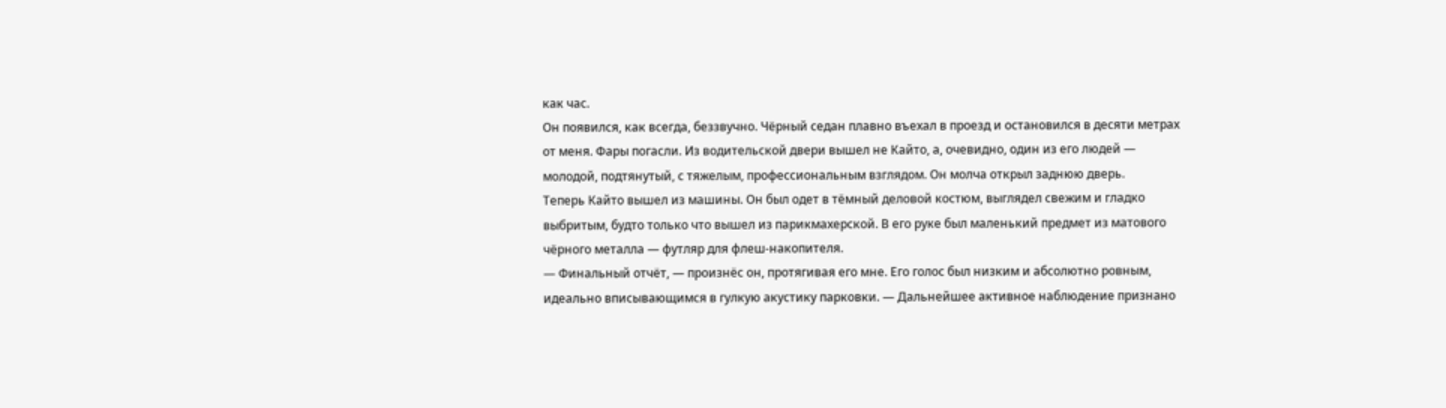как час.
Он появился, как всегда, беззвучно. Чёрный седан плавно въехал в проезд и остановился в десяти метрах от меня. Фары погасли. Из водительской двери вышел не Кайто, а, очевидно, один из его людей — молодой, подтянутый, с тяжелым, профессиональным взглядом. Он молча открыл заднюю дверь.
Теперь Кайто вышел из машины. Он был одет в тёмный деловой костюм, выглядел свежим и гладко выбритым, будто только что вышел из парикмахерской. В его руке был маленький предмет из матового чёрного металла — футляр для флеш-накопителя.
— Финальный отчёт, — произнёс он, протягивая его мне. Его голос был низким и абсолютно ровным, идеально вписывающимся в гулкую акустику парковки. — Дальнейшее активное наблюдение признано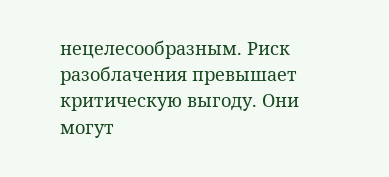нецелесообразным. Риск разоблачения превышает критическую выгоду. Они могут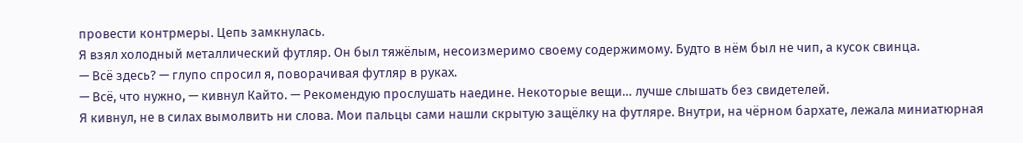провести контрмеры. Цепь замкнулась.
Я взял холодный металлический футляр. Он был тяжёлым, несоизмеримо своему содержимому. Будто в нём был не чип, а кусок свинца.
— Всё здесь? — глупо спросил я, поворачивая футляр в руках.
— Всё, что нужно, — кивнул Кайто. — Рекомендую прослушать наедине. Некоторые вещи… лучше слышать без свидетелей.
Я кивнул, не в силах вымолвить ни слова. Мои пальцы сами нашли скрытую защёлку на футляре. Внутри, на чёрном бархате, лежала миниатюрная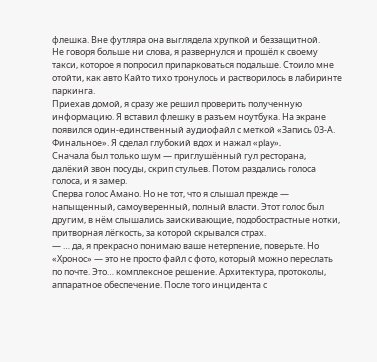флешка. Вне футляра она выглядела хрупкой и беззащитной.
Не говоря больше ни слова, я развернулся и прошёл к своему такси, которое я попросил припарковаться подальше. Стоило мне отойти, как авто Кайто тихо тронулось и растворилось в лабиринте паркинга.
Приехав домой, я сразу же решил проверить полученную информацию. Я вставил флешку в разъем ноутбука. На экране появился один-единственный аудиофайл с меткой «Запись 03-А. Финальное». Я сделал глубокий вдох и нажал «play».
Сначала был только шум — приглушённый гул ресторана, далёкий звон посуды, скрип стульев. Потом раздались голоса голоса, и я замер.
Сперва голос Амано. Но не тот, что я слышал прежде — напыщенный, самоуверенный, полный власти. Этот голос был другим, в нём слышались заискивающие, подобострастные нотки, притворная лёгкость, за которой скрывался страх.
— … да, я прекрасно понимаю ваше нетерпение, поверьте. Но «Хронос» — это не просто файл с фото, который можно переслать по почте. Это… комплексное решение. Архитектура, протоколы, аппаратное обеспечение. После того инцидента с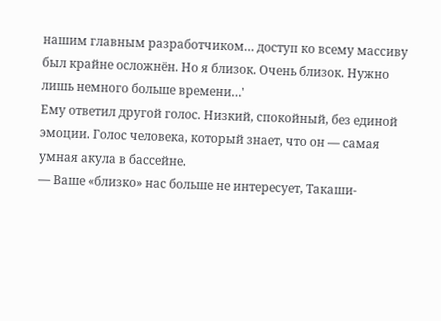нашим главным разработчиком… доступ ко всему массиву был крайне осложнён. Но я близок. Очень близок. Нужно лишь немного больше времени…'
Ему ответил другой голос. Низкий, спокойный, без единой эмоции. Голос человека, который знает, что он — самая умная акула в бассейне.
— Ваше «близко» нас больше не интересует, Такаши-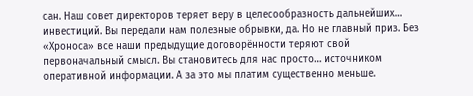сан. Наш совет директоров теряет веру в целесообразность дальнейших… инвестиций. Вы передали нам полезные обрывки, да. Но не главный приз. Без «Хроноса» все наши предыдущие договорённости теряют свой первоначальный смысл. Вы становитесь для нас просто… источником оперативной информации. А за это мы платим существенно меньше.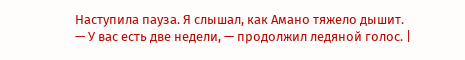Наступила пауза. Я слышал, как Амано тяжело дышит.
— У вас есть две недели, — продолжил ледяной голос. |